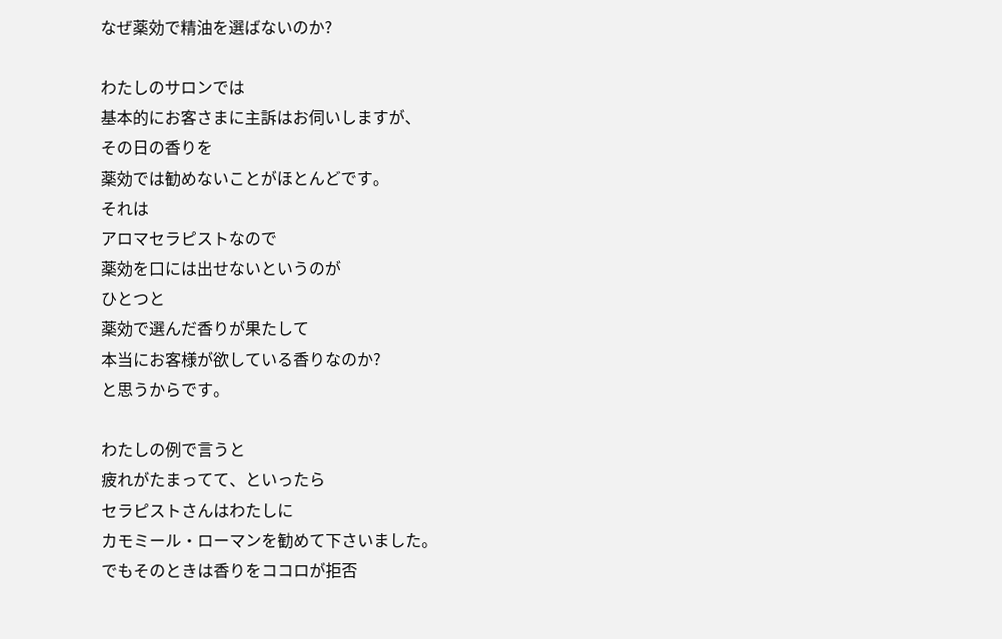なぜ薬効で精油を選ばないのか?

わたしのサロンでは
基本的にお客さまに主訴はお伺いしますが、
その日の香りを
薬効では勧めないことがほとんどです。
それは
アロマセラピストなので
薬効を口には出せないというのが
ひとつと
薬効で選んだ香りが果たして
本当にお客様が欲している香りなのか?
と思うからです。

わたしの例で言うと
疲れがたまってて、といったら
セラピストさんはわたしに
カモミール・ローマンを勧めて下さいました。
でもそのときは香りをココロが拒否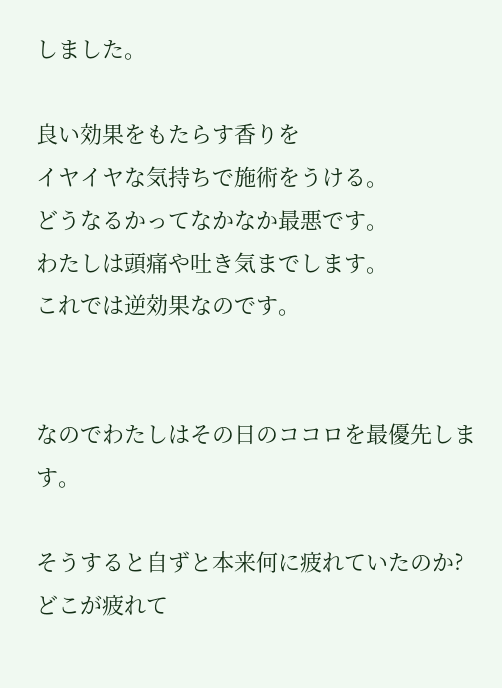しました。

良い効果をもたらす香りを
イヤイヤな気持ちで施術をうける。
どうなるかってなかなか最悪です。
わたしは頭痛や吐き気までします。
これでは逆効果なのです。


なのでわたしはその日のココロを最優先します。

そうすると自ずと本来何に疲れていたのか?
どこが疲れて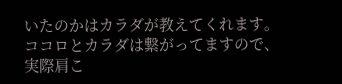いたのかはカラダが教えてくれます。
ココロとカラダは繋がってますので、
実際肩こ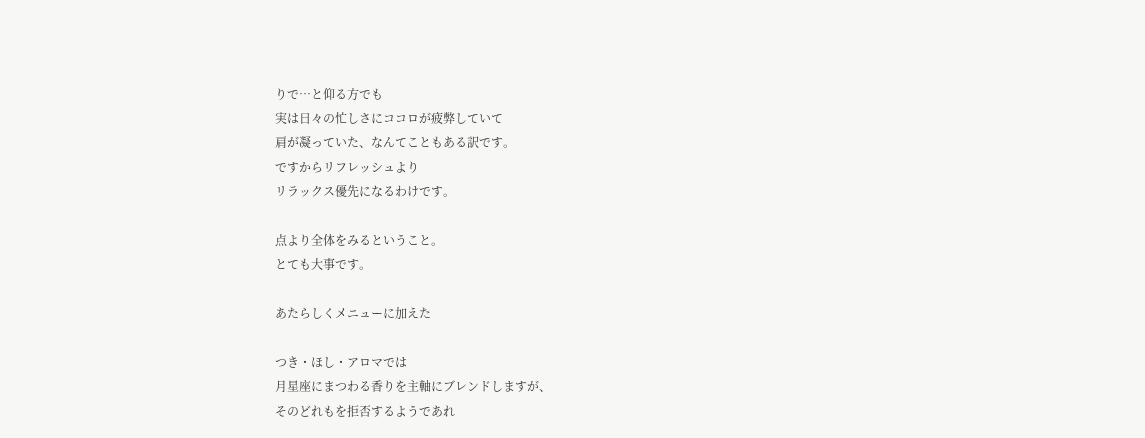りで…と仰る方でも
実は日々の忙しさにココロが疲弊していて
肩が凝っていた、なんてこともある訳です。
ですからリフレッシュより
リラックス優先になるわけです。

点より全体をみるということ。
とても大事です。

あたらしくメニューに加えた

つき・ほし・アロマでは
月星座にまつわる香りを主軸にブレンドしますが、
そのどれもを拒否するようであれ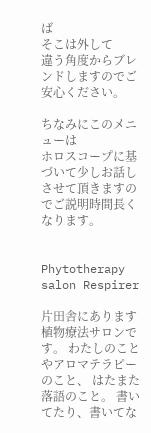ば
そこは外して
違う角度からブレンドしますのでご安心ください。

ちなみにこのメニューは
ホロスコープに基づいて少しお話しさせて頂きますのでご説明時間長くなります。


Phytotherapy salon Respirer

片田舎にあります 植物療法サロンです。 わたしのことやアロマテラピーのこと、 はたまた落語のこと。 書いてたり、書いてな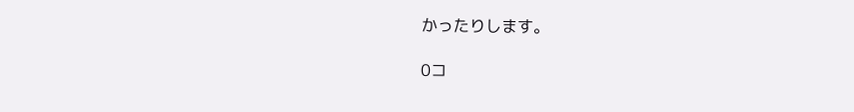かったりします。

0コ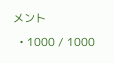メント

  • 1000 / 1000